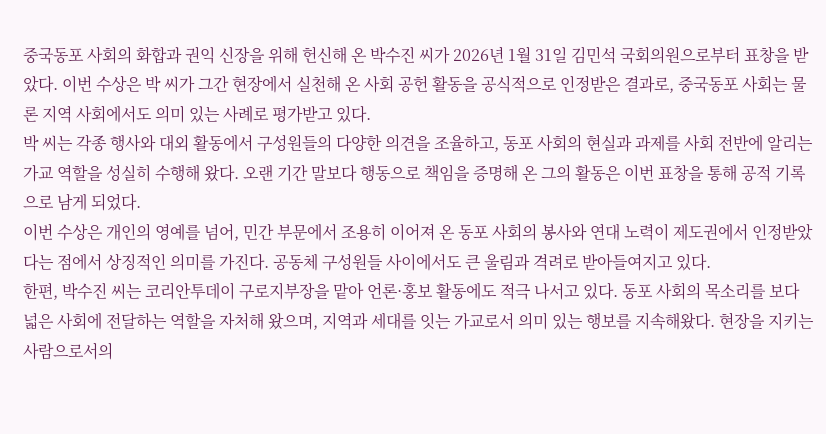중국동포 사회의 화합과 권익 신장을 위해 헌신해 온 박수진 씨가 2026년 1월 31일 김민석 국회의원으로부터 표창을 받았다. 이번 수상은 박 씨가 그간 현장에서 실천해 온 사회 공헌 활동을 공식적으로 인정받은 결과로, 중국동포 사회는 물론 지역 사회에서도 의미 있는 사례로 평가받고 있다.
박 씨는 각종 행사와 대외 활동에서 구성원들의 다양한 의견을 조율하고, 동포 사회의 현실과 과제를 사회 전반에 알리는 가교 역할을 성실히 수행해 왔다. 오랜 기간 말보다 행동으로 책임을 증명해 온 그의 활동은 이번 표창을 통해 공적 기록으로 남게 되었다.
이번 수상은 개인의 영예를 넘어, 민간 부문에서 조용히 이어져 온 동포 사회의 봉사와 연대 노력이 제도권에서 인정받았다는 점에서 상징적인 의미를 가진다. 공동체 구성원들 사이에서도 큰 울림과 격려로 받아들여지고 있다.
한편, 박수진 씨는 코리안투데이 구로지부장을 맡아 언론·홍보 활동에도 적극 나서고 있다. 동포 사회의 목소리를 보다 넓은 사회에 전달하는 역할을 자처해 왔으며, 지역과 세대를 잇는 가교로서 의미 있는 행보를 지속해왔다. 현장을 지키는 사람으로서의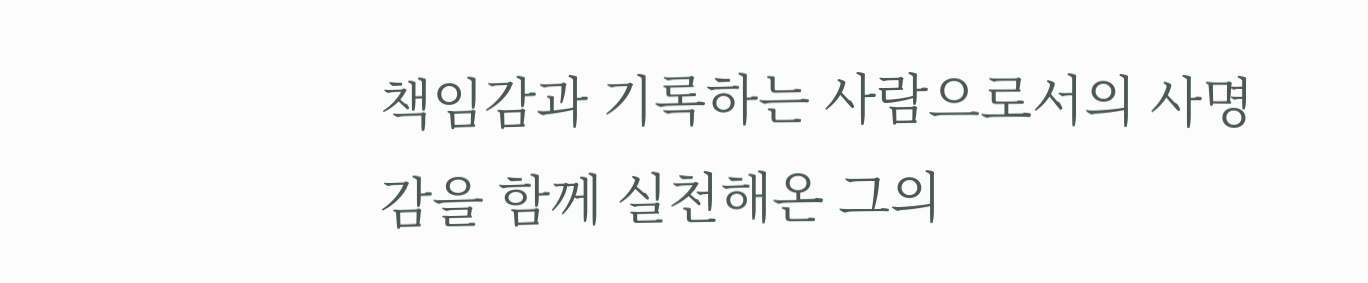책임감과 기록하는 사람으로서의 사명감을 함께 실천해온 그의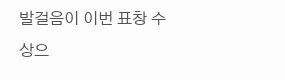발걸음이 이번 표창 수상으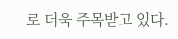로 더욱 주목받고 있다.